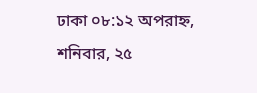ঢাকা ০৮:১২ অপরাহ্ন, শনিবার, ২৫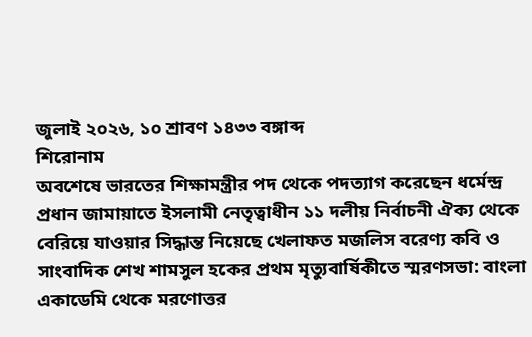জুলাই ২০২৬, ১০ শ্রাবণ ১৪৩৩ বঙ্গাব্দ
শিরোনাম
অবশেষে ভারতের শিক্ষামন্ত্রীর পদ থেকে পদত্যাগ করেছেন ধর্মেন্দ্র প্রধান জামায়াতে ইসলামী নেতৃত্বাধীন ১১ দলীয় নির্বাচনী ঐক্য থেকে বেরিয়ে যাওয়ার সিদ্ধান্ত নিয়েছে খেলাফত মজলিস বরেণ্য কবি ও সাংবাদিক শেখ শামসুল হকের প্রথম মৃত্যুবার্ষিকীতে স্মরণসভা: বাংলা একাডেমি থেকে মরণোত্তর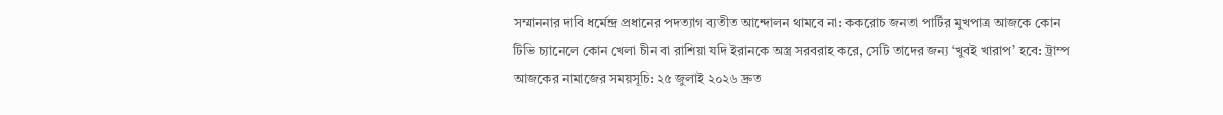সম্মাননার দাবি ধর্মেন্দ্র প্রধানের পদত্যাগ ব্যতীত আন্দোলন থামবে না: ককরোচ জনতা পার্টির মুখপাত্র আজকে কোন টিভি চ্যানেলে কোন খেলা চীন বা রাশিয়া যদি ইরানকে অস্ত্র সরবরাহ করে, সেটি তাদের জন্য ‘খুবই খারাপ’ হবে: ট্রাম্প আজকের নামাজের সময়সূচি: ২৫ জুলাই ২০২৬ দ্রুত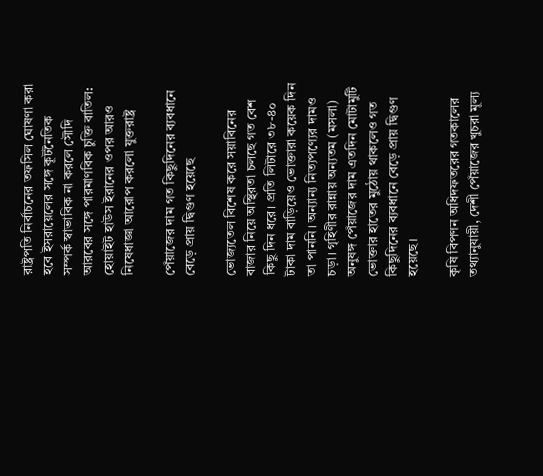রাষ্ট্রপতি নির্বাচনের তফসিল ঘোষণা করা হবে ইসরায়েলের সঙ্গে কূটনৈতিক সম্পর্ক স্বাভাবিক না করলে সৌদি আরবের সঙ্গে পারমাণবিক চুক্তি বাতিল: হোয়াইট হাউস ইরানের ওপর আরও নিষেধাজ্ঞা আরোপ করলো যুক্তরাষ্ট্র

পেঁয়াজের দাম গত কিছুদিনের ব্যবধানে বেড়ে প্রায় দ্বিগুণ হয়েছে

ভোজ্যতেল বিশেষ করে সয়াবিনের বাজার নিয়ে অস্থিরতা চলছে গত বেশ কিছু দিন ধরে। প্রতি লিটারে ৩৮-৪০ টাকা দাম বাড়িয়েও ভোক্তারা কয়েক দিন তা পাননি। অন্যান্য নিত্যপণ্যের দামও চড়া। গৃহিণীর রান্নায় অন্যতম (মসলা) অনুষঙ্গ পেঁয়াজের দাম এতদিন মোটামুটি ভোক্তার হাতের মুঠোয় থাকলেও গত কিছুদিনের ব্যবধানে বেড়ে প্রায় দ্বিগুণ হয়েছে।

কৃষি বিপণন অধিদফতরের গতকালের তথ্যানুযায়ী, দেশী পেঁয়াজের খুচরা মূল্য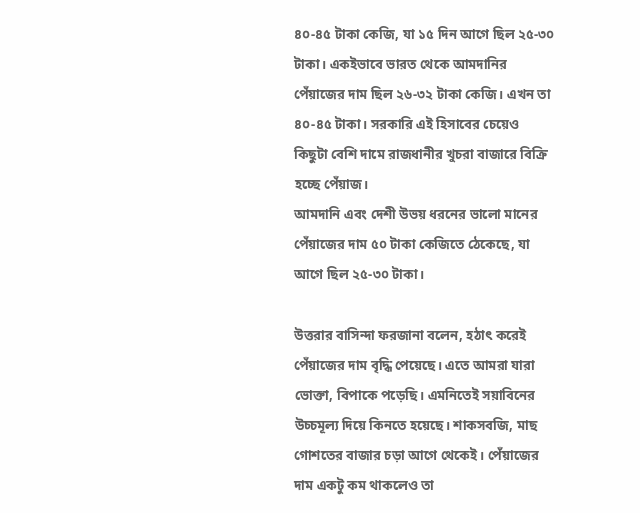৪০-৪৫ টাকা কেজি, যা ১৫ দিন আগে ছিল ২৫-৩০ টাকা। একইভাবে ভারত থেকে আমদানির পেঁয়াজের দাম ছিল ২৬-৩২ টাকা কেজি। এখন তা ৪০-৪৫ টাকা। সরকারি এই হিসাবের চেয়েও কিছুটা বেশি দামে রাজধানীর খুচরা বাজারে বিক্রি হচ্ছে পেঁয়াজ।
আমদানি এবং দেশী উভয় ধরনের ভালো মানের পেঁয়াজের দাম ৫০ টাকা কেজিতে ঠেকেছে, যা আগে ছিল ২৫-৩০ টাকা।

উত্তরার বাসিন্দা ফরজানা বলেন, হঠাৎ করেই পেঁয়াজের দাম বৃদ্ধি পেয়েছে। এতে আমরা যারা ভোক্তা, বিপাকে পড়েছি। এমনিতেই সয়াবিনের উচ্চমূল্য দিয়ে কিনতে হয়েছে। শাকসবজি, মাছ গোশতের বাজার চড়া আগে থেকেই। পেঁয়াজের দাম একটু কম থাকলেও তা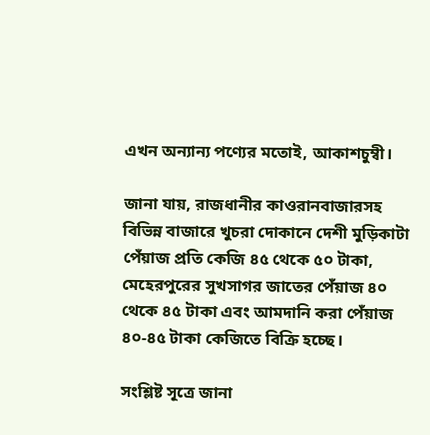এখন অন্যান্য পণ্যের মতোই, আকাশচুম্বী।

জানা যায়, রাজধানীর কাওরানবাজারসহ বিভিন্ন বাজারে খুচরা দোকানে দেশী মুড়িকাটা পেঁয়াজ প্রতি কেজি ৪৫ থেকে ৫০ টাকা, মেহেরপুরের সুখসাগর জাতের পেঁয়াজ ৪০ থেকে ৪৫ টাকা এবং আমদানি করা পেঁয়াজ ৪০-৪৫ টাকা কেজিতে বিক্রি হচ্ছে।

সংশ্লিষ্ট সূত্রে জানা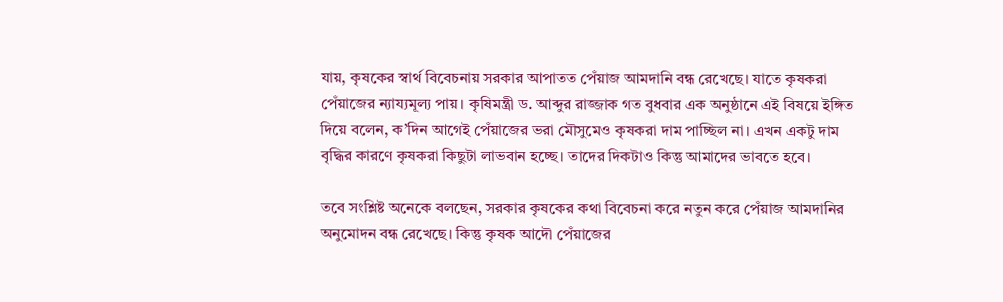যায়, কৃষকের স্বার্থ বিবেচনায় সরকার আপাতত পেঁয়াজ আমদানি বন্ধ রেখেছে। যাতে কৃষকরা পেঁয়াজের ন্যায্যমূল্য পায়। কৃষিমন্ত্রী ড. আব্দুর রাজ্জাক গত বুধবার এক অনুষ্ঠানে এই বিষয়ে ইঙ্গিত দিয়ে বলেন, ক’দিন আগেই পেঁয়াজের ভরা মৌসুমেও কৃষকরা দাম পাচ্ছিল না। এখন একটু দাম বৃদ্ধির কারণে কৃষকরা কিছুটা লাভবান হচ্ছে। তাদের দিকটাও কিন্তু আমাদের ভাবতে হবে।

তবে সংশ্লিষ্ট অনেকে বলছেন, সরকার কৃষকের কথা বিবেচনা করে নতুন করে পেঁয়াজ আমদানির অনুমোদন বন্ধ রেখেছে। কিন্তু কৃষক আদৌ পেঁয়াজের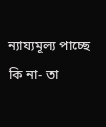ন্যায্যমূল্য পাচ্ছে কি না- তা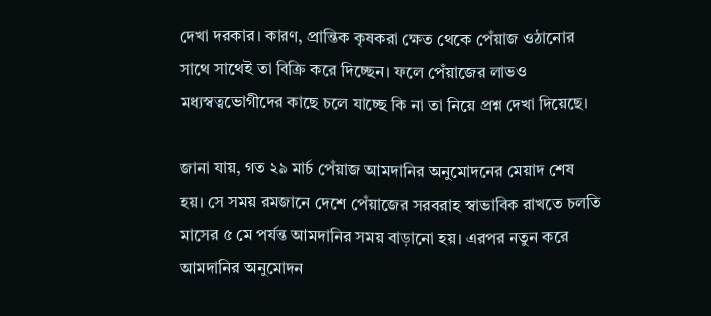দেখা দরকার। কারণ, প্রান্তিক কৃষকরা ক্ষেত থেকে পেঁয়াজ ওঠানোর সাথে সাথেই তা বিক্রি করে দিচ্ছেন। ফলে পেঁয়াজের লাভও মধ্যস্বত্বভোগীদের কাছে চলে যাচ্ছে কি না তা নিয়ে প্রশ্ন দেখা দিয়েছে।

জানা যায়, গত ২৯ মার্চ পেঁয়াজ আমদানির অনুমোদনের মেয়াদ শেষ হয়। সে সময় রমজানে দেশে পেঁয়াজের সরবরাহ স্বাভাবিক রাখতে চলতি মাসের ৫ মে পর্যন্ত আমদানির সময় বাড়ানো হয়। এরপর নতুন করে আমদানির অনুমোদন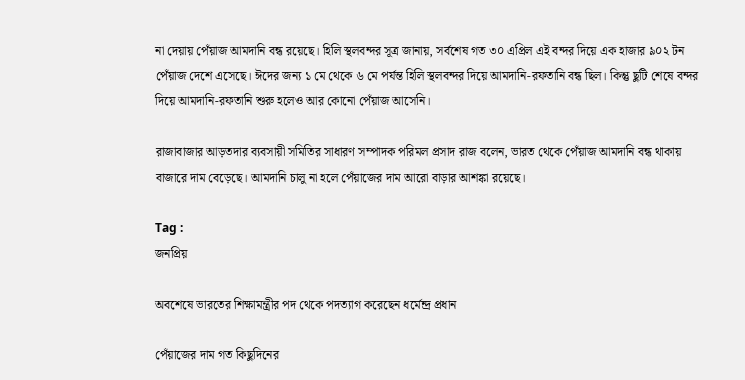না দেয়ায় পেঁয়াজ আমদানি বন্ধ রয়েছে। হিলি স্থলবন্দর সূত্র জানায়, সর্বশেষ গত ৩০ এপ্রিল এই বন্দর দিয়ে এক হাজার ৯০২ টন পেঁয়াজ দেশে এসেছে। ঈদের জন্য ১ মে থেকে ৬ মে পর্যন্ত হিলি স্থলবন্দর দিয়ে আমদানি-রফতানি বন্ধ ছিল। কিন্তু ছুটি শেষে বন্দর দিয়ে আমদানি-রফতানি শুরু হলেও আর কোনো পেঁয়াজ আসেনি।

রাজাবাজার আড়তদার ব্যবসায়ী সমিতির সাধারণ সম্পাদক পরিমল প্রসাদ রাজ বলেন, ভারত থেকে পেঁয়াজ আমদানি বন্ধ থাকায় বাজারে দাম বেড়েছে। আমদানি চালু না হলে পেঁয়াজের দাম আরো বাড়ার আশঙ্কা রয়েছে।

Tag :
জনপ্রিয়

অবশেষে ভারতের শিক্ষামন্ত্রীর পদ থেকে পদত্যাগ করেছেন ধর্মেন্দ্র প্রধান

পেঁয়াজের দাম গত কিছুদিনের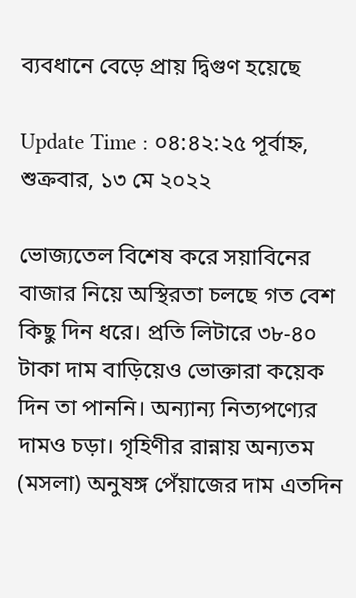ব্যবধানে বেড়ে প্রায় দ্বিগুণ হয়েছে

Update Time : ০৪:৪২:২৫ পূর্বাহ্ন, শুক্রবার, ১৩ মে ২০২২

ভোজ্যতেল বিশেষ করে সয়াবিনের বাজার নিয়ে অস্থিরতা চলছে গত বেশ কিছু দিন ধরে। প্রতি লিটারে ৩৮-৪০ টাকা দাম বাড়িয়েও ভোক্তারা কয়েক দিন তা পাননি। অন্যান্য নিত্যপণ্যের দামও চড়া। গৃহিণীর রান্নায় অন্যতম (মসলা) অনুষঙ্গ পেঁয়াজের দাম এতদিন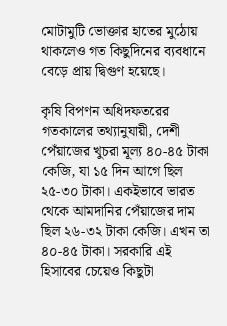মোটামুটি ভোক্তার হাতের মুঠোয় থাকলেও গত কিছুদিনের ব্যবধানে বেড়ে প্রায় দ্বিগুণ হয়েছে।

কৃষি বিপণন অধিদফতরের গতকালের তথ্যানুযায়ী, দেশী পেঁয়াজের খুচরা মূল্য ৪০-৪৫ টাকা কেজি, যা ১৫ দিন আগে ছিল ২৫-৩০ টাকা। একইভাবে ভারত থেকে আমদানির পেঁয়াজের দাম ছিল ২৬-৩২ টাকা কেজি। এখন তা ৪০-৪৫ টাকা। সরকারি এই হিসাবের চেয়েও কিছুটা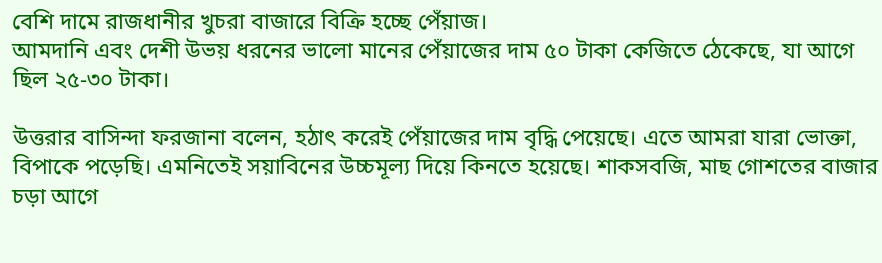বেশি দামে রাজধানীর খুচরা বাজারে বিক্রি হচ্ছে পেঁয়াজ।
আমদানি এবং দেশী উভয় ধরনের ভালো মানের পেঁয়াজের দাম ৫০ টাকা কেজিতে ঠেকেছে, যা আগে ছিল ২৫-৩০ টাকা।

উত্তরার বাসিন্দা ফরজানা বলেন, হঠাৎ করেই পেঁয়াজের দাম বৃদ্ধি পেয়েছে। এতে আমরা যারা ভোক্তা, বিপাকে পড়েছি। এমনিতেই সয়াবিনের উচ্চমূল্য দিয়ে কিনতে হয়েছে। শাকসবজি, মাছ গোশতের বাজার চড়া আগে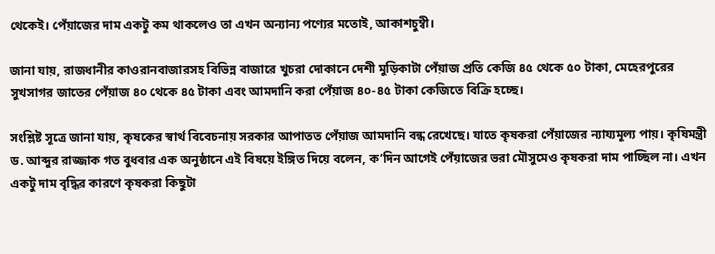থেকেই। পেঁয়াজের দাম একটু কম থাকলেও তা এখন অন্যান্য পণ্যের মতোই, আকাশচুম্বী।

জানা যায়, রাজধানীর কাওরানবাজারসহ বিভিন্ন বাজারে খুচরা দোকানে দেশী মুড়িকাটা পেঁয়াজ প্রতি কেজি ৪৫ থেকে ৫০ টাকা, মেহেরপুরের সুখসাগর জাতের পেঁয়াজ ৪০ থেকে ৪৫ টাকা এবং আমদানি করা পেঁয়াজ ৪০-৪৫ টাকা কেজিতে বিক্রি হচ্ছে।

সংশ্লিষ্ট সূত্রে জানা যায়, কৃষকের স্বার্থ বিবেচনায় সরকার আপাতত পেঁয়াজ আমদানি বন্ধ রেখেছে। যাতে কৃষকরা পেঁয়াজের ন্যায্যমূল্য পায়। কৃষিমন্ত্রী ড. আব্দুর রাজ্জাক গত বুধবার এক অনুষ্ঠানে এই বিষয়ে ইঙ্গিত দিয়ে বলেন, ক’দিন আগেই পেঁয়াজের ভরা মৌসুমেও কৃষকরা দাম পাচ্ছিল না। এখন একটু দাম বৃদ্ধির কারণে কৃষকরা কিছুটা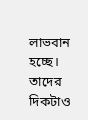লাভবান হচ্ছে। তাদের দিকটাও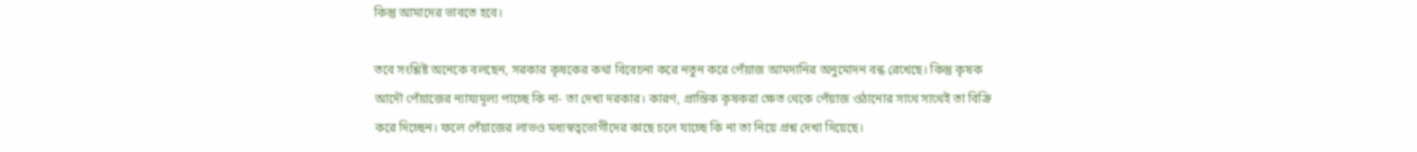কিন্তু আমাদের ভাবতে হবে।

তবে সংশ্লিষ্ট অনেকে বলছেন, সরকার কৃষকের কথা বিবেচনা করে নতুন করে পেঁয়াজ আমদানির অনুমোদন বন্ধ রেখেছে। কিন্তু কৃষক আদৌ পেঁয়াজের ন্যায্যমূল্য পাচ্ছে কি না- তা দেখা দরকার। কারণ, প্রান্তিক কৃষকরা ক্ষেত থেকে পেঁয়াজ ওঠানোর সাথে সাথেই তা বিক্রি করে দিচ্ছেন। ফলে পেঁয়াজের লাভও মধ্যস্বত্বভোগীদের কাছে চলে যাচ্ছে কি না তা নিয়ে প্রশ্ন দেখা দিয়েছে।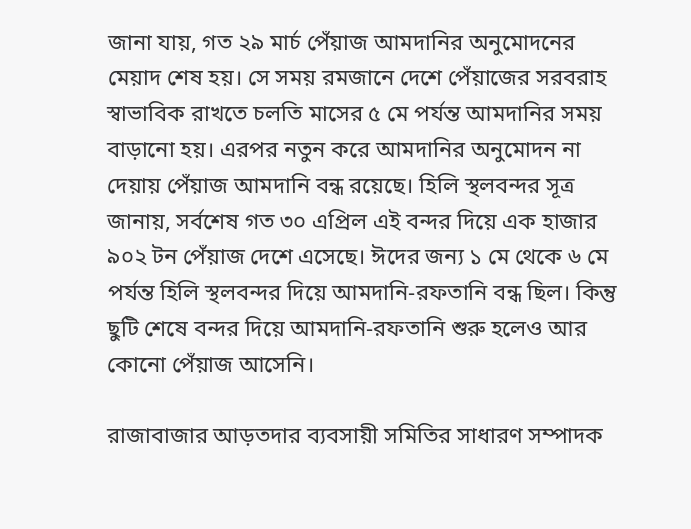জানা যায়, গত ২৯ মার্চ পেঁয়াজ আমদানির অনুমোদনের মেয়াদ শেষ হয়। সে সময় রমজানে দেশে পেঁয়াজের সরবরাহ স্বাভাবিক রাখতে চলতি মাসের ৫ মে পর্যন্ত আমদানির সময় বাড়ানো হয়। এরপর নতুন করে আমদানির অনুমোদন না দেয়ায় পেঁয়াজ আমদানি বন্ধ রয়েছে। হিলি স্থলবন্দর সূত্র জানায়, সর্বশেষ গত ৩০ এপ্রিল এই বন্দর দিয়ে এক হাজার ৯০২ টন পেঁয়াজ দেশে এসেছে। ঈদের জন্য ১ মে থেকে ৬ মে পর্যন্ত হিলি স্থলবন্দর দিয়ে আমদানি-রফতানি বন্ধ ছিল। কিন্তু ছুটি শেষে বন্দর দিয়ে আমদানি-রফতানি শুরু হলেও আর কোনো পেঁয়াজ আসেনি।

রাজাবাজার আড়তদার ব্যবসায়ী সমিতির সাধারণ সম্পাদক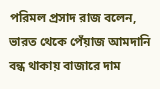পরিমল প্রসাদ রাজ বলেন, ভারত থেকে পেঁয়াজ আমদানি বন্ধ থাকায় বাজারে দাম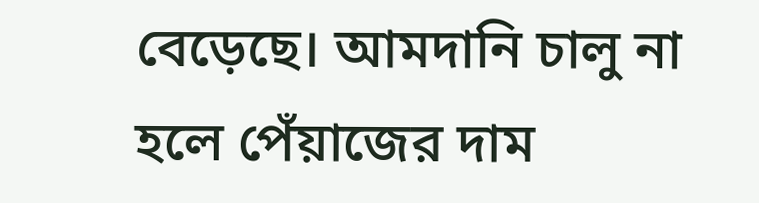বেড়েছে। আমদানি চালু না হলে পেঁয়াজের দাম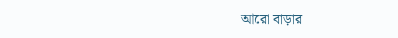আরো বাড়ার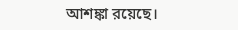আশঙ্কা রয়েছে।